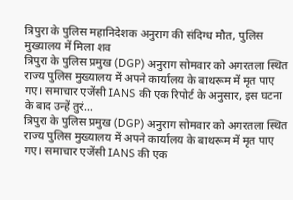त्रिपुरा के पुलिस महानिदेशक अनुराग की संदिग्ध मौत, पुलिस मुख्यालय में मिला शव
त्रिपुरा के पुलिस प्रमुख (DGP) अनुराग सोमवार को अगरतला स्थित राज्य पुलिस मुख्यालय में अपने कार्यालय के बाथरूम में मृत पाए गए। समाचार एजेंसी IANS की एक रिपोर्ट के अनुसार, इस घटना के बाद उन्हें तुरं…
त्रिपुरा के पुलिस प्रमुख (DGP) अनुराग सोमवार को अगरतला स्थित राज्य पुलिस मुख्यालय में अपने कार्यालय के बाथरूम में मृत पाए गए। समाचार एजेंसी IANS की एक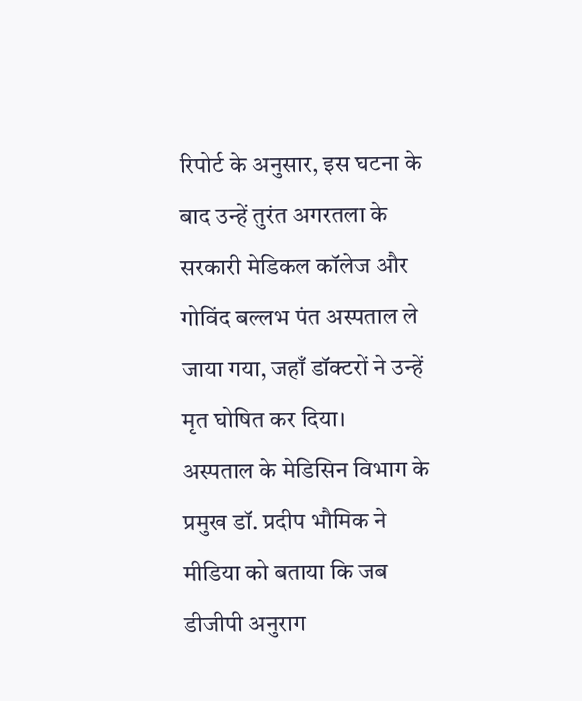रिपोर्ट के अनुसार, इस घटना के बाद उन्हें तुरंत अगरतला के सरकारी मेडिकल कॉलेज और गोविंद बल्लभ पंत अस्पताल ले जाया गया, जहाँ डॉक्टरों ने उन्हें मृत घोषित कर दिया।
अस्पताल के मेडिसिन विभाग के प्रमुख डॉ. प्रदीप भौमिक ने मीडिया को बताया कि जब डीजीपी अनुराग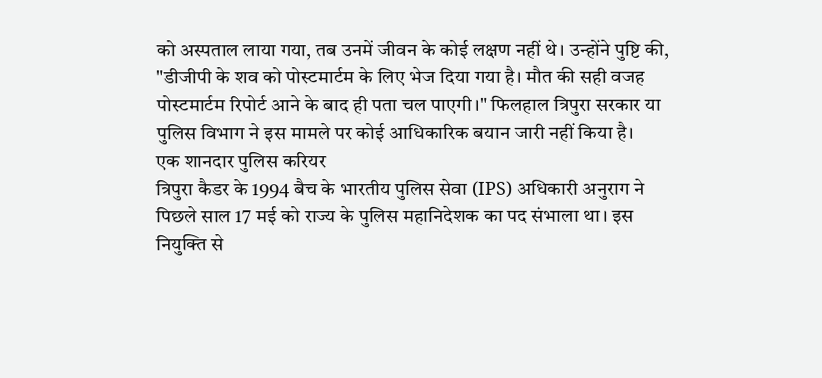को अस्पताल लाया गया, तब उनमें जीवन के कोई लक्षण नहीं थे। उन्होंने पुष्टि की, "डीजीपी के शव को पोस्टमार्टम के लिए भेज दिया गया है। मौत की सही वजह पोस्टमार्टम रिपोर्ट आने के बाद ही पता चल पाएगी।" फिलहाल त्रिपुरा सरकार या पुलिस विभाग ने इस मामले पर कोई आधिकारिक बयान जारी नहीं किया है।
एक शानदार पुलिस करियर
त्रिपुरा कैडर के 1994 बैच के भारतीय पुलिस सेवा (IPS) अधिकारी अनुराग ने पिछले साल 17 मई को राज्य के पुलिस महानिदेशक का पद संभाला था। इस नियुक्ति से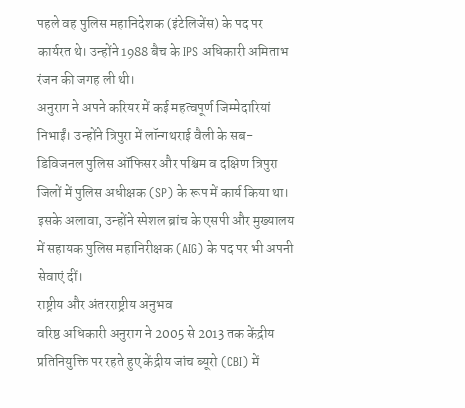पहले वह पुलिस महानिदेशक (इंटेलिजेंस) के पद पर कार्यरत थे। उन्होंने 1988 बैच के IPS अधिकारी अमिताभ रंजन की जगह ली थी।
अनुराग ने अपने करियर में कई महत्वपूर्ण जिम्मेदारियां निभाईं। उन्होंने त्रिपुरा में लॉन्गथराई वैली के सब-डिविजनल पुलिस ऑफिसर और पश्चिम व दक्षिण त्रिपुरा जिलों में पुलिस अधीक्षक (SP) के रूप में कार्य किया था। इसके अलावा, उन्होंने स्पेशल ब्रांच के एसपी और मुख्यालय में सहायक पुलिस महानिरीक्षक (AIG) के पद पर भी अपनी सेवाएं दीं।
राष्ट्रीय और अंतरराष्ट्रीय अनुभव
वरिष्ठ अधिकारी अनुराग ने 2005 से 2013 तक केंद्रीय प्रतिनियुक्ति पर रहते हुए केंद्रीय जांच ब्यूरो (CBI) में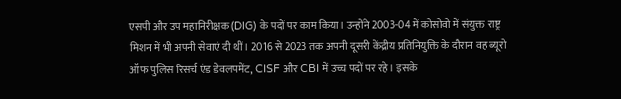एसपी और उप महानिरीक्षक (DIG) के पदों पर काम किया। उन्होंने 2003-04 में कोसोवो में संयुक्त राष्ट्र मिशन में भी अपनी सेवाएं दी थीं। 2016 से 2023 तक अपनी दूसरी केंद्रीय प्रतिनियुक्ति के दौरान वह ब्यूरो ऑफ पुलिस रिसर्च एंड डेवलपमेंट, CISF और CBI में उच्च पदों पर रहे। इसके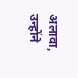अलावा, उन्होंने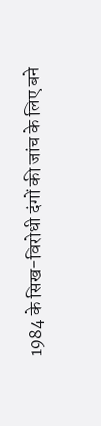1984 के सिख-विरोधी दंगों की जांच के लिए बने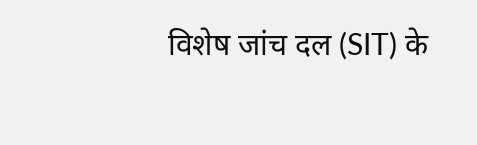विशेष जांच दल (SIT) के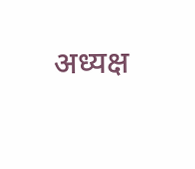अध्यक्ष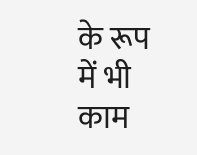के रूप में भी काम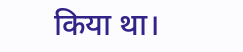किया था।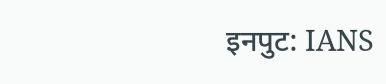इनपुट: IANS